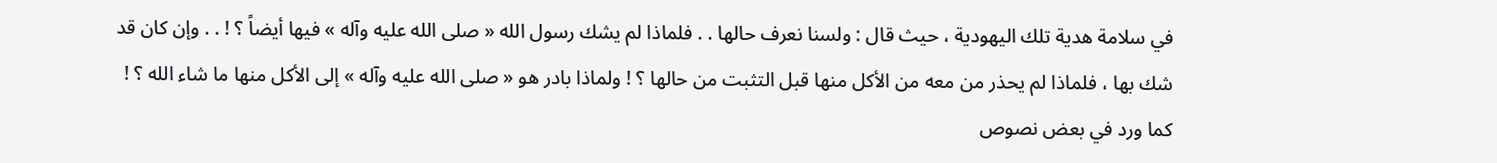في سلامة هدية تلك اليهودية ، حيث قال : ولسنا نعرف حالها . . فلماذا لم يشك رسول الله « صلى الله عليه وآله » فيها أيضاً ؟ ! . . وإن كان قد شك بها ، فلماذا لم يحذر من معه من الأكل منها قبل التثبت من حالها ؟ ! ولماذا بادر هو « صلى الله عليه وآله » إلى الأكل منها ما شاء الله ؟ ! كما ورد في بعض نصوص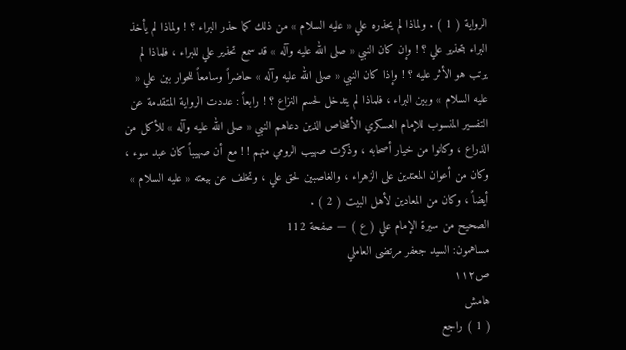الرواية ( 1 ) . ولماذا لم يحذره علي « عليه السلام » من ذلك كما حذر البراء ؟ ! ولماذا لم يأخذ البراء بتحذير علي ؟ ! وإن كان النبي « صلى الله عليه وآله » قد سمع تحذير علي للبراء ، فلماذا لم يرتب هو الأثر عليه ؟ ! وإذا كان النبي « صلى الله عليه وآله » حاضراً وسامعاً للحوار بين علي « عليه السلام » وبين البراء ، فلماذا لم يتدخل لحسم النزاع ؟ ! رابعاً : عددت الرواية المتقدمة عن التفسير المنسوب للإمام العسكري الأشخاص الذين دعاهم النبي « صلى الله عليه وآله » للأكل من الذراع ، وكانوا من خيار أصحابه ، وذكرت صهيب الرومي منهم ! ! مع أن صهيباً كان عبد سوء ، وكان من أعوان المعتدين على الزهراء ، والغاصبين لحق علي ، وتخلف عن بيعته « عليه السلام » أيضاً ، وكان من المعادين لأهل البيت ( 2 ) .
الصحيح من سيرة الإمام علي ( ع ) — صفحة 112
مساهمون: السيد جعفر مرتضى العاملي
ص١١٢
هامش
( 1 ) راجع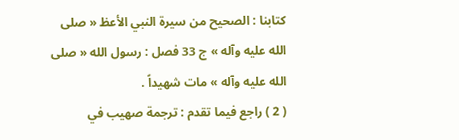كتابنا : الصحيح من سيرة النبي الأعظ « صلى الله عليه وآله » ج 33 فصل : رسول الله « صلى الله عليه وآله » مات شهيداً .
( 2 ) راجع فيما تقدم : ترجمة صهيب في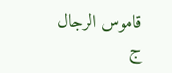قاموس الرجال ج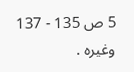5 ص 135 - 137 وغيره .